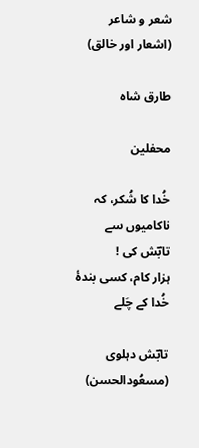شعر و شاعر (اشعار اور خالق)

طارق شاہ

محفلین

خُدا کا شُکر، کہ ناکامیوں سے تابؔش کی !
ہزار کام، کسی بندۂ خُدا کے چَلے

تابؔش دہلوی
(مسعُودالحسن)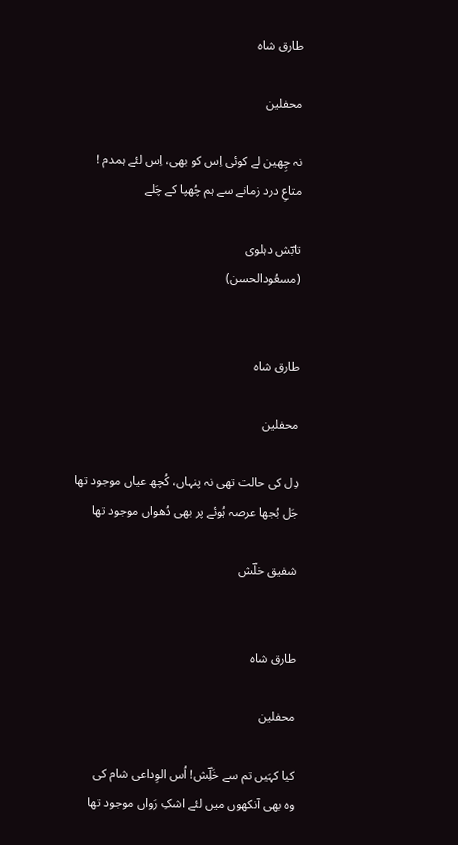طارق شاہ

محفلین

نہ چِھین لے کوئی اِس کو بھی، اِس لئے ہمدم !
متاعِ درد زمانے سے ہم چُھپا کے چَلے

تابؔش دہلوی
(مسعُودالحسن)


طارق شاہ

محفلین

دِل کی حالت تھی نہ پنہاں، کُچھ عیاں موجود تھا
جَل بُجھا عرصہ ہُوئے پر بھی دُھواں موجود تھا

شفیق خلؔش


طارق شاہ

محفلین

کیا کہَیں تم سے خَلِؔش! اُس الوِداعی شام کی
وہ بھی آنکھوں میں لئے اشکِ رَواں موجود تھا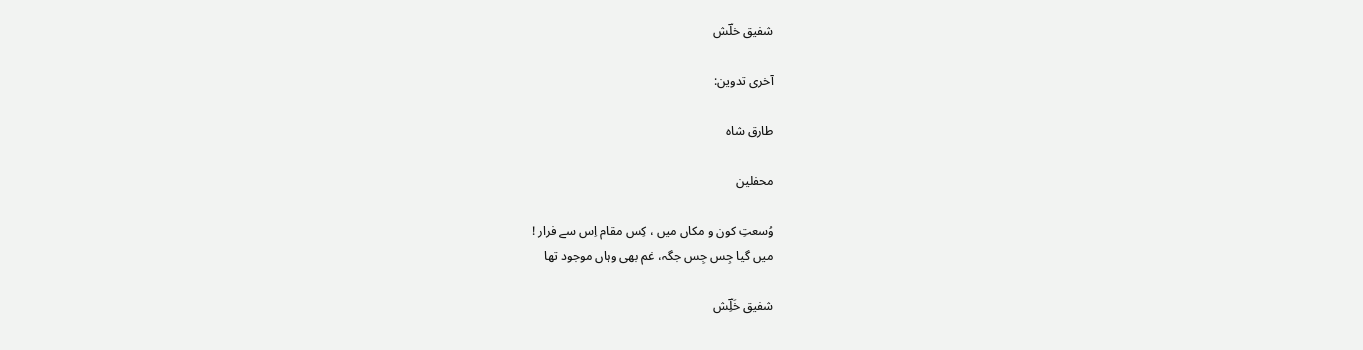شفیق خلؔش

آخری تدوین:

طارق شاہ

محفلین

وُسعتِ کون و مکاں میں ، کِس مقام اِس سے فرار !
میں گیا جِس جِس جگہ، غم بھی وہاں موجود تھا

شفیق خَلِؔش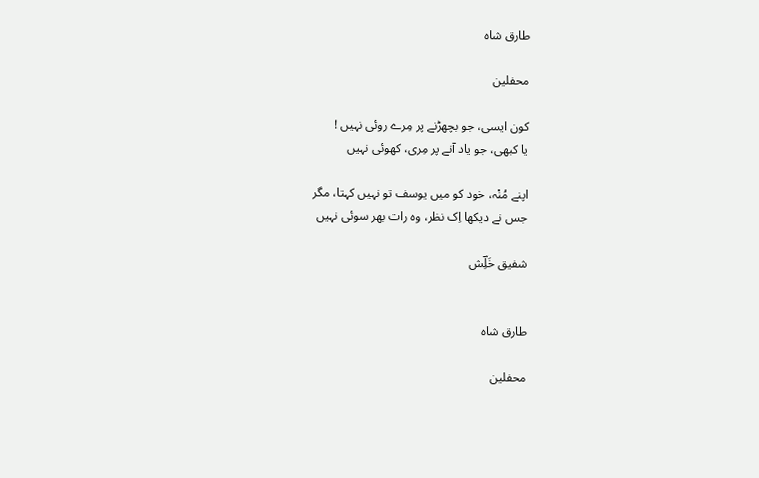طارق شاہ

محفلین

کون ایسی، جو بچھڑنے پر مِرے روئی نہیں !
یا کبھی، جو یاد آنے پر مِری، کھوئی نہیں

اپنے مُنْہ، خود کو میں یوسف تو نہیں کہتا، مگر
جس نے دیکھا اِک نظر، وہ رات بھر سوئی نہیں

شفیق خَلِؔش


طارق شاہ

محفلین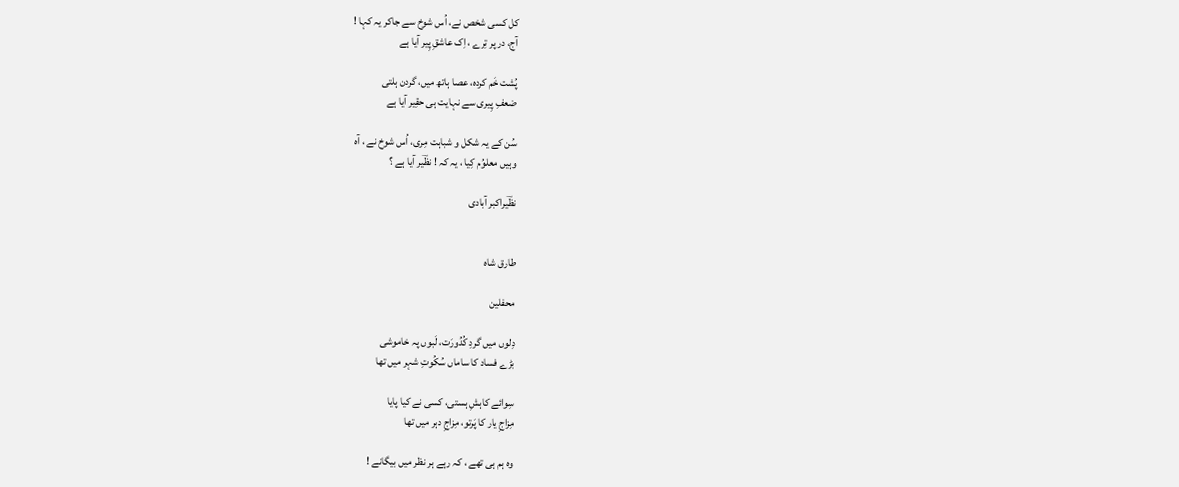کل کسی شخص نے، اُس شوخ سے جاکر یہ کہا !
آج، در پر تِرے ، اِک عاشقِ پِیر آیا ہے

پُشت خَم کردہ، عصا ہاتھ میں، گردن ہلتی
ضعفِ پِیری سے نہایت ہی حقِیر آیا ہے

سُن کے یہ شکل و شباہت مِری، اُس شوخ نے ، آہ
وہیں معلوُم کِیا ، یہ کہ ! نظؔیر آیا ہے ؟

نظؔیراکبر آبادی


طارق شاہ

محفلین

دِلوں میں گردِ کُدُورَت، لَبوں پہ خاموشی
بڑے فساد کا ساماں سُکُوتِ شہر میں تھا

سِوائے کاہشِ ہستی، کسی نے کیا پایا
مِزاجِ یار کا پَرتو، مِزاجِ دہر میں تھا

وہ ہم ہی تھے ، کہ رہے ہر نظر میں بیگانے !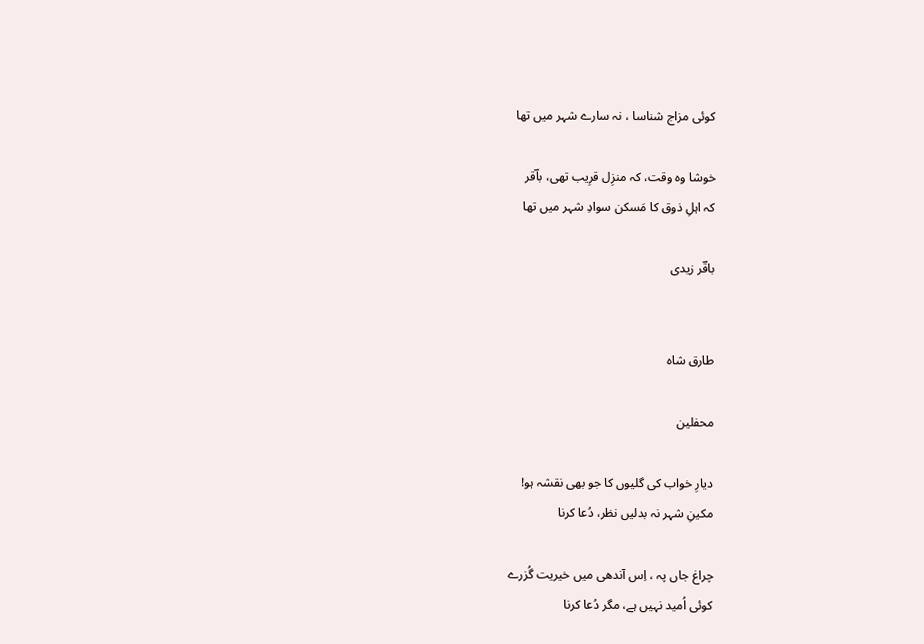کوئی مزاج شناسا ، نہ سارے شہر میں تھا

خوشا وہ وقت، کہ منزِل قرِیب تھی، باؔقر
کہ اہلِ ذوق کا مَسکن سوادِ شہر میں تھا

باقؔر زیدی


طارق شاہ

محفلین

دیارِ خواب کی گلیوں کا جو بھی نقشہ ہو!
مکینِ شہر نہ بدلیں نظر، دُعا کرنا

چراغ جاں پہ ، اِس آندھی میں خیریت گُزرے
کوئی اُمید نہیں ہے، مگر دُعا کرنا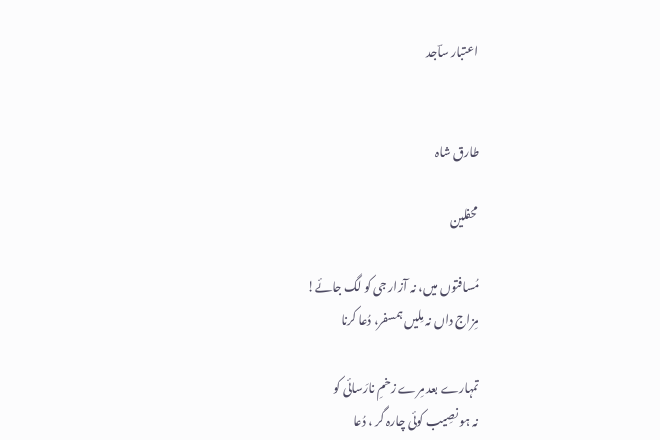اعتبار ساؔجد


طارق شاہ

محفلین

مُسافتوں میں، نہ آزار جی کو لگ جائے!
مِزاج داں نہ مِلیں ہمسفر، دُعا کرنا

تمہارے بعد مِرے زخمِ نارَسائی کو
نہ ہو نصِیب کوئی چارہ گر ، دُعا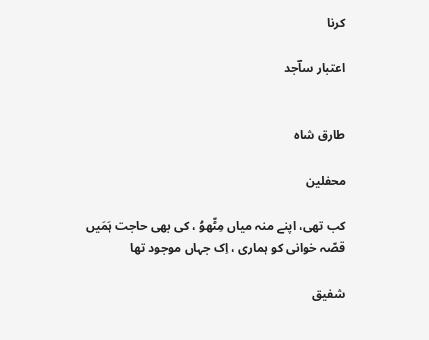کرنا

اعتبار ساؔجد


طارق شاہ

محفلین

کب تھی، اپنے منہ میاں مِٹّھوُ ، کی بھی حاجت ہَمَیں
قصّہ خوانی کو ہماری ، اِک جہاں موجود تھا

شفیق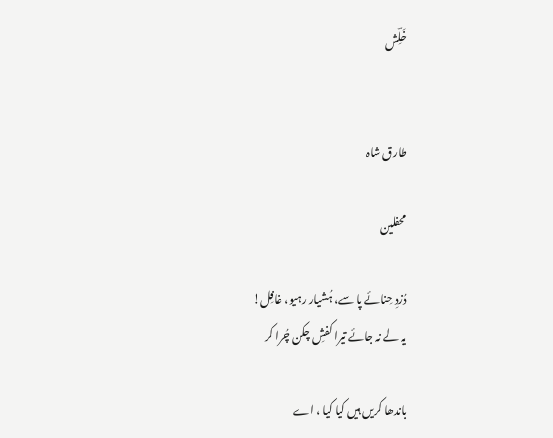خَلِؔش


طارق شاہ

محفلین

دُزدِ حِنائے پا سے، ہُشیار رہیو، غافِل!
یہ لے نہ جائے تیرا کفشِ چکن چُرا کر

باندھا کریں ہیں کیا کیا ، اے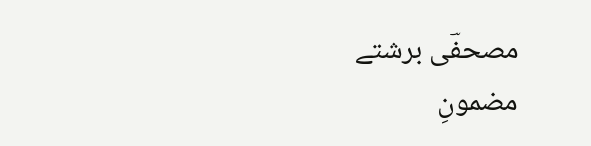مصحفؔی برشتے
مضمونِ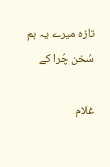تازہ میرے یہ ہم سُخن چُرا کے

غلام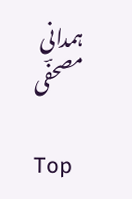ہمدانی مصحفؔی

Top